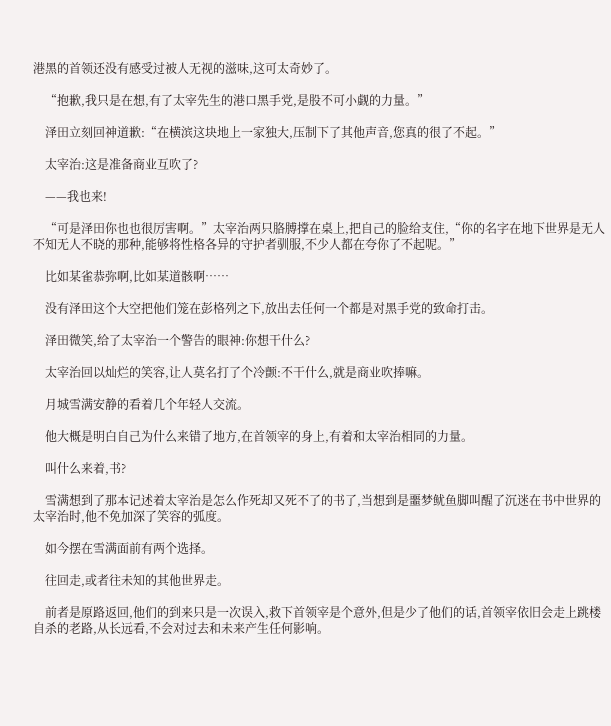港黑的首领还没有感受过被人无视的滋味,这可太奇妙了。

    “抱歉,我只是在想,有了太宰先生的港口黑手党,是股不可小觑的力量。”

    泽田立刻回神道歉:“在横滨这块地上一家独大,压制下了其他声音,您真的很了不起。”

    太宰治:这是准备商业互吹了?

    ——我也来!

    “可是泽田你也也很厉害啊。”太宰治两只胳膊撑在桌上,把自己的脸给支住,“你的名字在地下世界是无人不知无人不晓的那种,能够将性格各异的守护者驯服,不少人都在夸你了不起呢。”

    比如某雀恭弥啊,比如某道骸啊……

    没有泽田这个大空把他们笼在彭格列之下,放出去任何一个都是对黑手党的致命打击。

    泽田微笑,给了太宰治一个警告的眼神:你想干什么?

    太宰治回以灿烂的笑容,让人莫名打了个冷颤:不干什么,就是商业吹捧嘛。

    月城雪满安静的看着几个年轻人交流。

    他大概是明白自己为什么来错了地方,在首领宰的身上,有着和太宰治相同的力量。

    叫什么来着,书?

    雪满想到了那本记述着太宰治是怎么作死却又死不了的书了,当想到是噩梦鱿鱼脚叫醒了沉迷在书中世界的太宰治时,他不免加深了笑容的弧度。

    如今摆在雪满面前有两个选择。

    往回走,或者往未知的其他世界走。

    前者是原路返回,他们的到来只是一次误入,救下首领宰是个意外,但是少了他们的话,首领宰依旧会走上跳楼自杀的老路,从长远看,不会对过去和未来产生任何影响。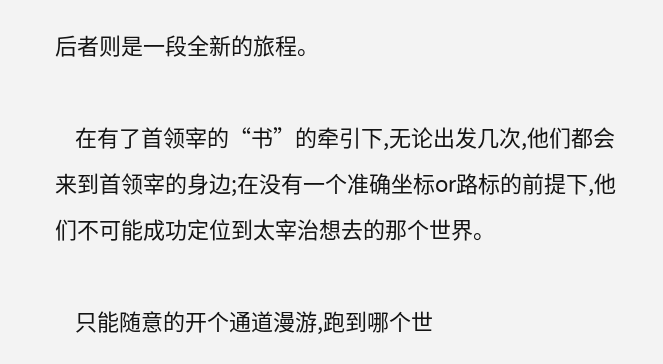后者则是一段全新的旅程。

    在有了首领宰的“书”的牵引下,无论出发几次,他们都会来到首领宰的身边;在没有一个准确坐标or路标的前提下,他们不可能成功定位到太宰治想去的那个世界。

    只能随意的开个通道漫游,跑到哪个世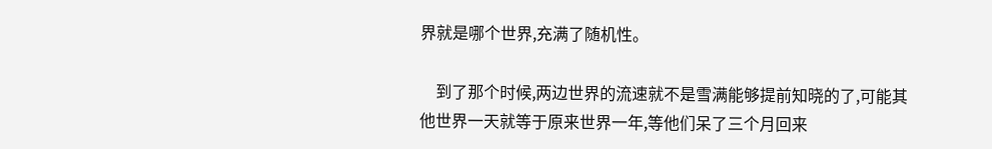界就是哪个世界,充满了随机性。

    到了那个时候,两边世界的流速就不是雪满能够提前知晓的了,可能其他世界一天就等于原来世界一年,等他们呆了三个月回来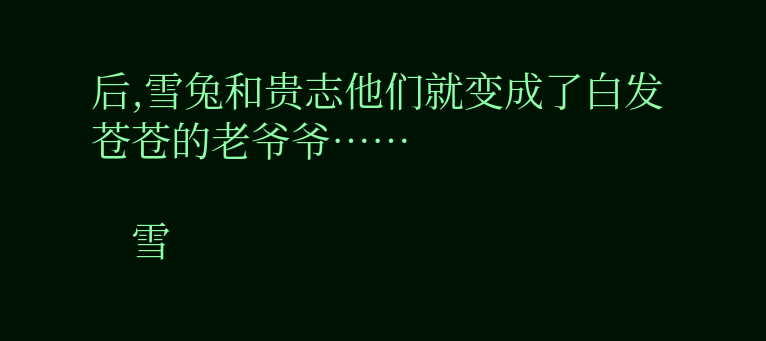后,雪兔和贵志他们就变成了白发苍苍的老爷爷……

    雪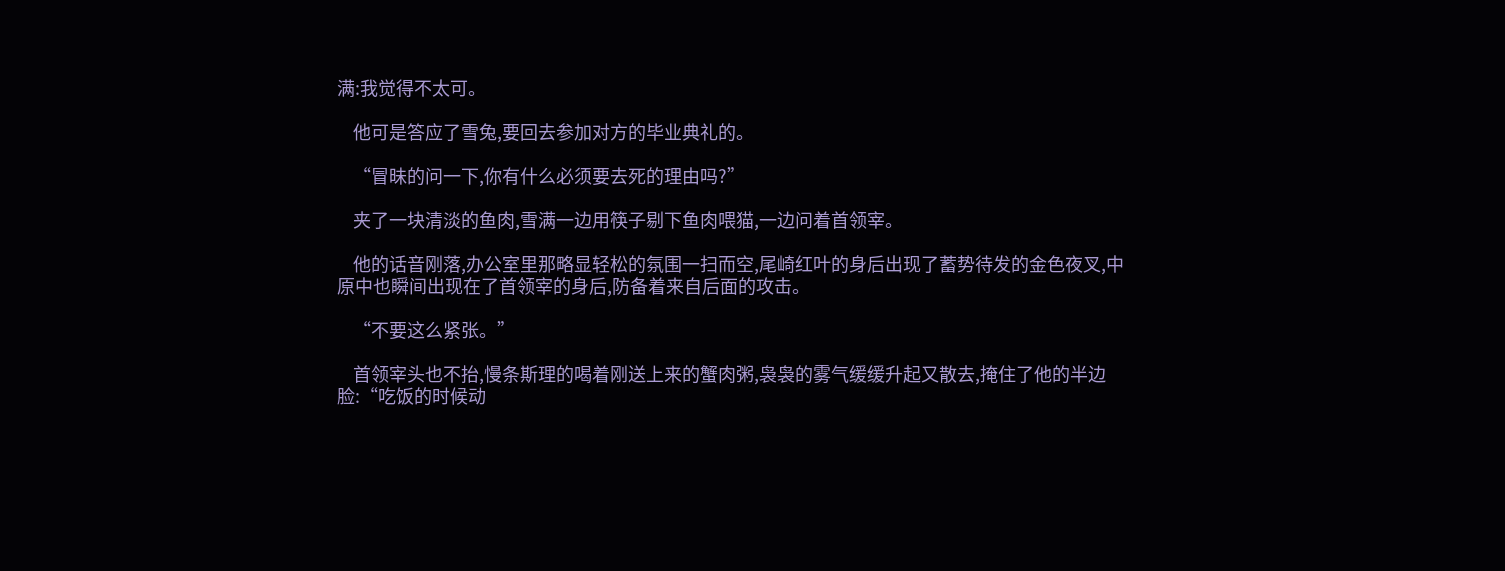满:我觉得不太可。

    他可是答应了雪兔,要回去参加对方的毕业典礼的。

    “冒昧的问一下,你有什么必须要去死的理由吗?”

    夹了一块清淡的鱼肉,雪满一边用筷子剔下鱼肉喂猫,一边问着首领宰。

    他的话音刚落,办公室里那略显轻松的氛围一扫而空,尾崎红叶的身后出现了蓄势待发的金色夜叉,中原中也瞬间出现在了首领宰的身后,防备着来自后面的攻击。

    “不要这么紧张。”

    首领宰头也不抬,慢条斯理的喝着刚送上来的蟹肉粥,袅袅的雾气缓缓升起又散去,掩住了他的半边脸:“吃饭的时候动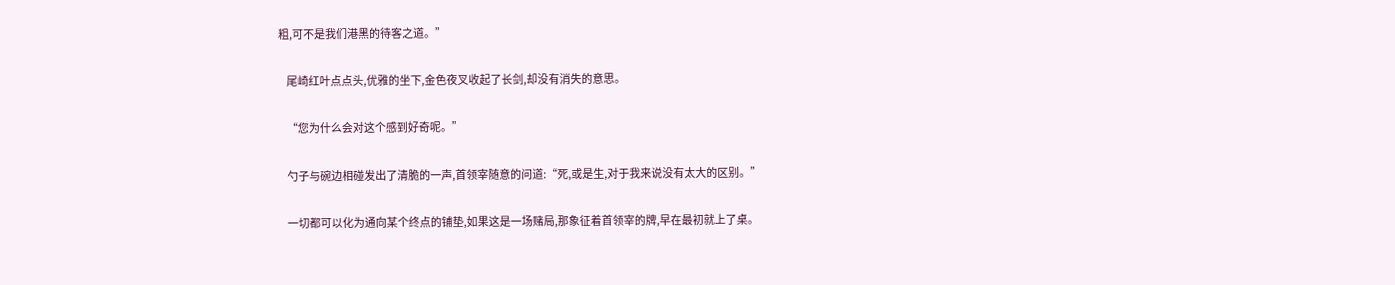粗,可不是我们港黑的待客之道。”

    尾崎红叶点点头,优雅的坐下,金色夜叉收起了长剑,却没有消失的意思。

    “您为什么会对这个感到好奇呢。”

    勺子与碗边相碰发出了清脆的一声,首领宰随意的问道:“死,或是生,对于我来说没有太大的区别。”

    一切都可以化为通向某个终点的铺垫,如果这是一场赌局,那象征着首领宰的牌,早在最初就上了桌。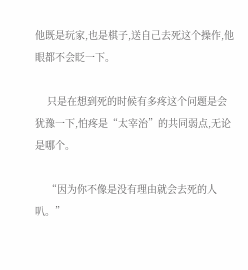他既是玩家,也是棋子,送自己去死这个操作,他眼都不会眨一下。

    只是在想到死的时候有多疼这个问题是会犹豫一下,怕疼是“太宰治”的共同弱点,无论是哪个。

    “因为你不像是没有理由就会去死的人叭。”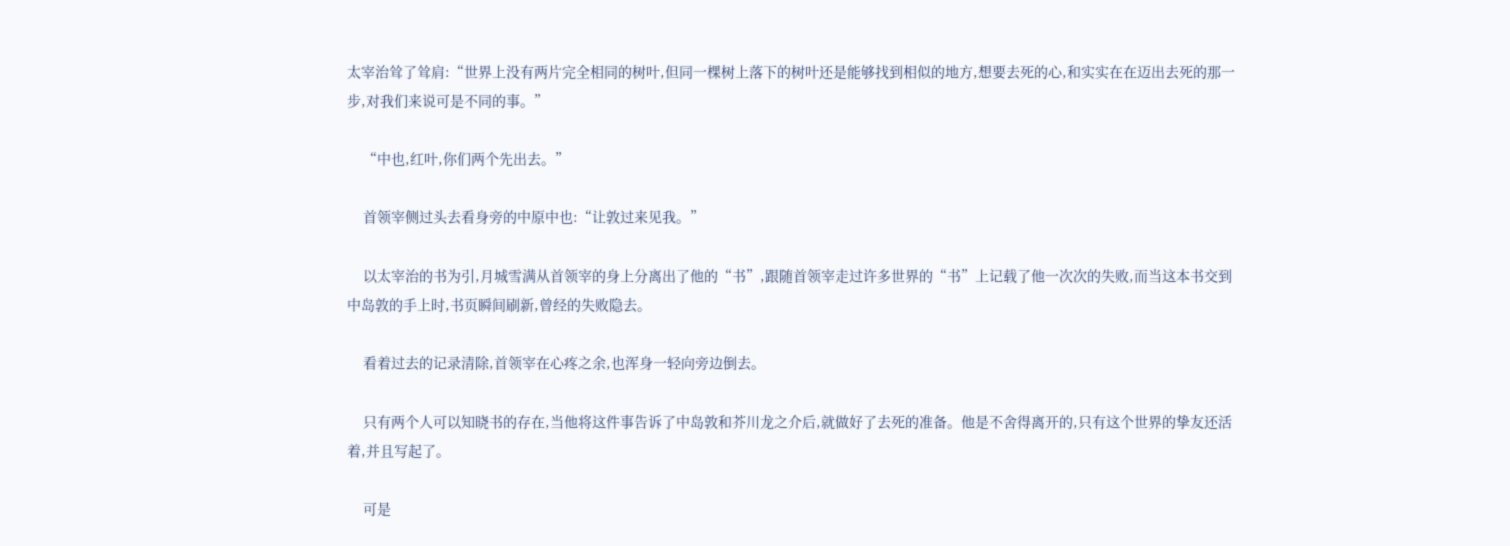太宰治耸了耸肩:“世界上没有两片完全相同的树叶,但同一棵树上落下的树叶还是能够找到相似的地方,想要去死的心,和实实在在迈出去死的那一步,对我们来说可是不同的事。”

    “中也,红叶,你们两个先出去。”

    首领宰侧过头去看身旁的中原中也:“让敦过来见我。”

    以太宰治的书为引,月城雪满从首领宰的身上分离出了他的“书”,跟随首领宰走过许多世界的“书”上记载了他一次次的失败,而当这本书交到中岛敦的手上时,书页瞬间刷新,曾经的失败隐去。

    看着过去的记录清除,首领宰在心疼之余,也浑身一轻向旁边倒去。

    只有两个人可以知晓书的存在,当他将这件事告诉了中岛敦和芥川龙之介后,就做好了去死的准备。他是不舍得离开的,只有这个世界的挚友还活着,并且写起了。

    可是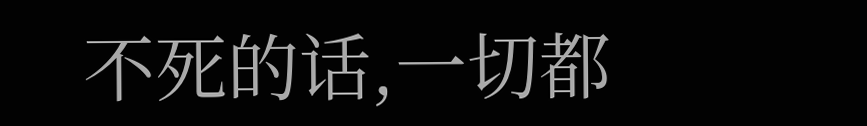不死的话,一切都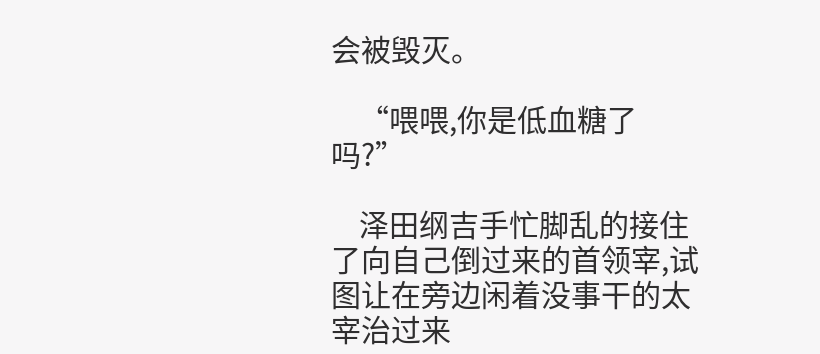会被毁灭。

    “喂喂,你是低血糖了吗?”

    泽田纲吉手忙脚乱的接住了向自己倒过来的首领宰,试图让在旁边闲着没事干的太宰治过来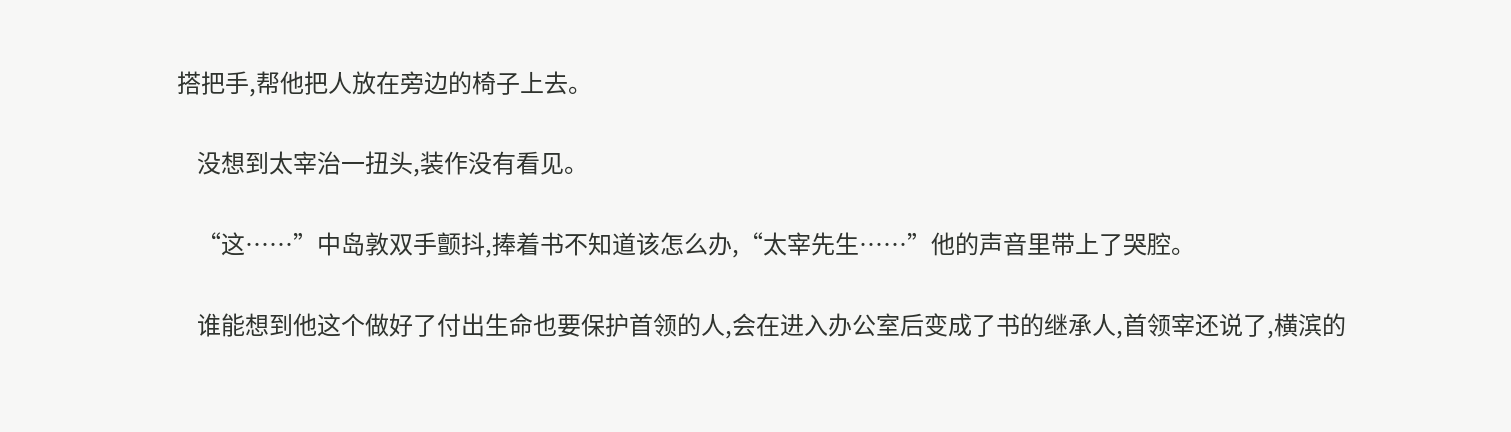搭把手,帮他把人放在旁边的椅子上去。

    没想到太宰治一扭头,装作没有看见。

    “这……”中岛敦双手颤抖,捧着书不知道该怎么办,“太宰先生……”他的声音里带上了哭腔。

    谁能想到他这个做好了付出生命也要保护首领的人,会在进入办公室后变成了书的继承人,首领宰还说了,横滨的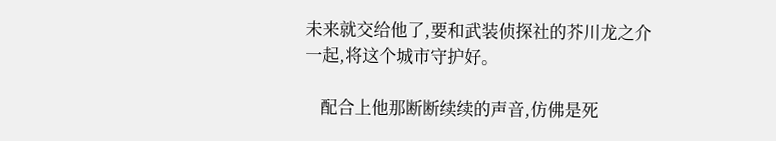未来就交给他了,要和武装侦探社的芥川龙之介一起,将这个城市守护好。

    配合上他那断断续续的声音,仿佛是死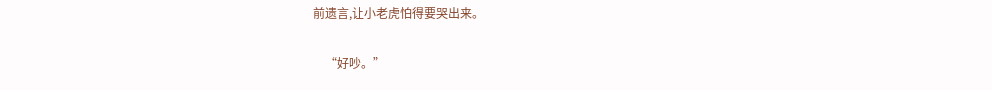前遗言,让小老虎怕得要哭出来。

    “好吵。”